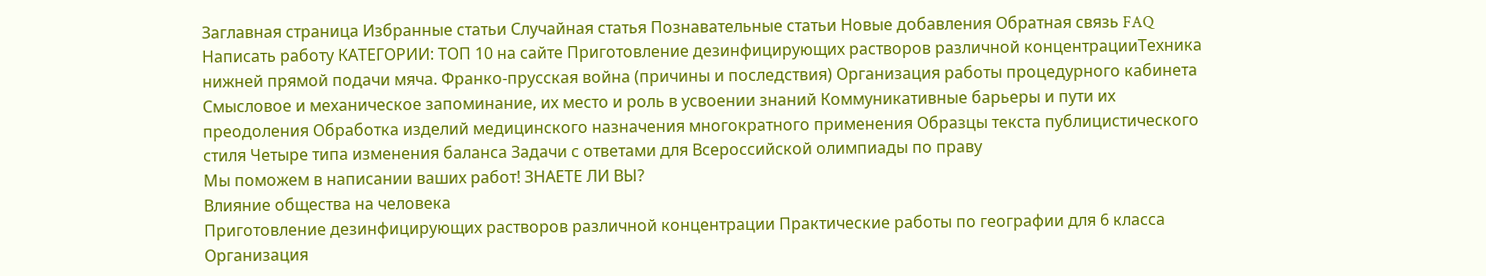Заглавная страница Избранные статьи Случайная статья Познавательные статьи Новые добавления Обратная связь FAQ Написать работу КАТЕГОРИИ: ТОП 10 на сайте Приготовление дезинфицирующих растворов различной концентрацииТехника нижней прямой подачи мяча. Франко-прусская война (причины и последствия) Организация работы процедурного кабинета Смысловое и механическое запоминание, их место и роль в усвоении знаний Коммуникативные барьеры и пути их преодоления Обработка изделий медицинского назначения многократного применения Образцы текста публицистического стиля Четыре типа изменения баланса Задачи с ответами для Всероссийской олимпиады по праву
Мы поможем в написании ваших работ! ЗНАЕТЕ ЛИ ВЫ?
Влияние общества на человека
Приготовление дезинфицирующих растворов различной концентрации Практические работы по географии для 6 класса Организация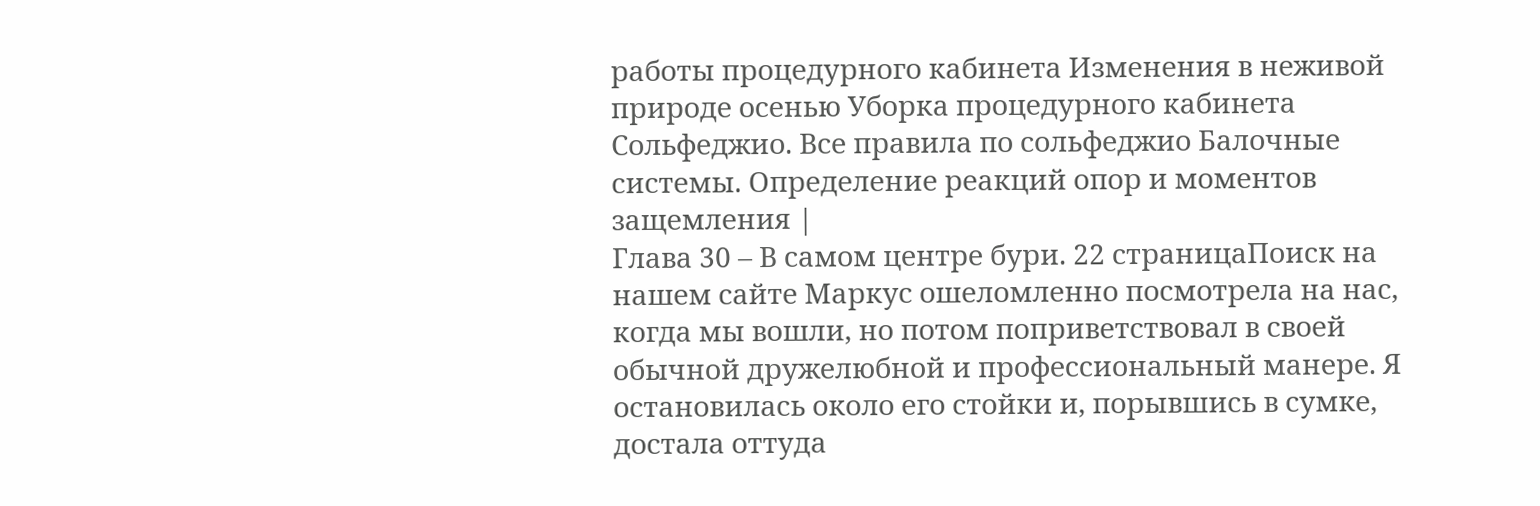работы процедурного кабинета Изменения в неживой природе осенью Уборка процедурного кабинета Сольфеджио. Все правила по сольфеджио Балочные системы. Определение реакций опор и моментов защемления |
Глава 30 – В самом центре бури. 22 страницаПоиск на нашем сайте Маркус ошеломленно посмотрела на нас, когда мы вошли, но потом поприветствовал в своей обычной дружелюбной и профессиональный манере. Я остановилась около его стойки и, порывшись в сумке, достала оттуда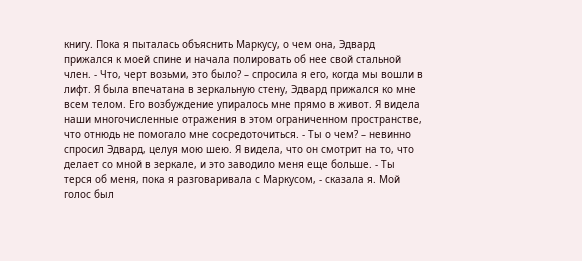книгу. Пока я пыталась объяснить Маркусу, о чем она, Эдвард прижался к моей спине и начала полировать об нее свой стальной член. - Что, черт возьми, это было? – спросила я его, когда мы вошли в лифт. Я была впечатана в зеркальную стену, Эдвард прижался ко мне всем телом. Его возбуждение упиралось мне прямо в живот. Я видела наши многочисленные отражения в этом ограниченном пространстве, что отнюдь не помогало мне сосредоточиться. - Ты о чем? – невинно спросил Эдвард, целуя мою шею. Я видела, что он смотрит на то, что делает со мной в зеркале, и это заводило меня еще больше. - Ты терся об меня, пока я разговаривала с Маркусом, - сказала я. Мой голос был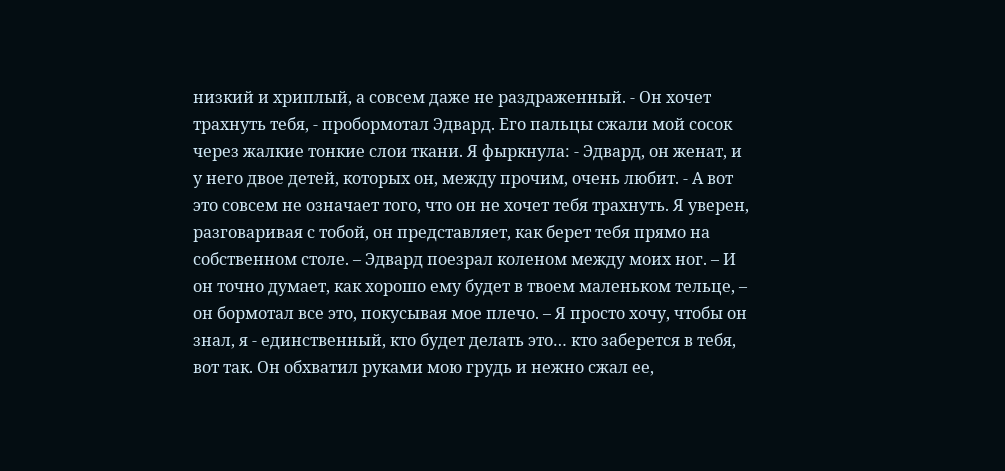низкий и хриплый, а совсем даже не раздраженный. - Он хочет трахнуть тебя, - пробормотал Эдвард. Его пальцы сжали мой сосок через жалкие тонкие слои ткани. Я фыркнула: - Эдвард, он женат, и у него двое детей, которых он, между прочим, очень любит. - А вот это совсем не означает того, что он не хочет тебя трахнуть. Я уверен, разговаривая с тобой, он представляет, как берет тебя прямо на собственном столе. – Эдвард поезрал коленом между моих ног. – И он точно думает, как хорошо ему будет в твоем маленьком тельце, – он бормотал все это, покусывая мое плечо. – Я просто хочу, чтобы он знал, я - единственный, кто будет делать это… кто заберется в тебя, вот так. Он обхватил руками мою грудь и нежно сжал ее,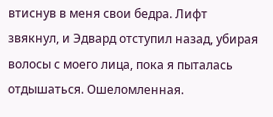втиснув в меня свои бедра. Лифт звякнул, и Эдвард отступил назад, убирая волосы с моего лица, пока я пыталась отдышаться. Ошеломленная.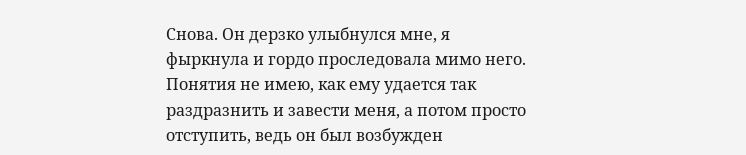Снова. Он дерзко улыбнулся мне, я фыркнула и гордо проследовала мимо него. Понятия не имею, как ему удается так раздразнить и завести меня, а потом просто отступить, ведь он был возбужден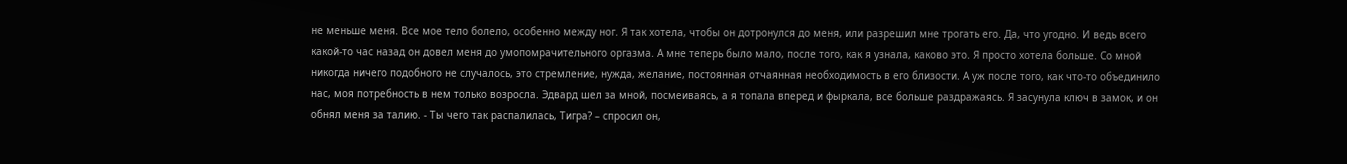не меньше меня. Все мое тело болело, особенно между ног. Я так хотела, чтобы он дотронулся до меня, или разрешил мне трогать его. Да, что угодно. И ведь всего какой-то час назад он довел меня до умопомрачительного оргазма. А мне теперь было мало, после того, как я узнала, каково это. Я просто хотела больше. Со мной никогда ничего подобного не случалось, это стремление, нужда, желание, постоянная отчаянная необходимость в его близости. А уж после того, как что-то объединило нас, моя потребность в нем только возросла. Эдвард шел за мной, посмеиваясь, а я топала вперед и фыркала, все больше раздражаясь. Я засунула ключ в замок, и он обнял меня за талию. - Ты чего так распалилась, Тигра? – спросил он,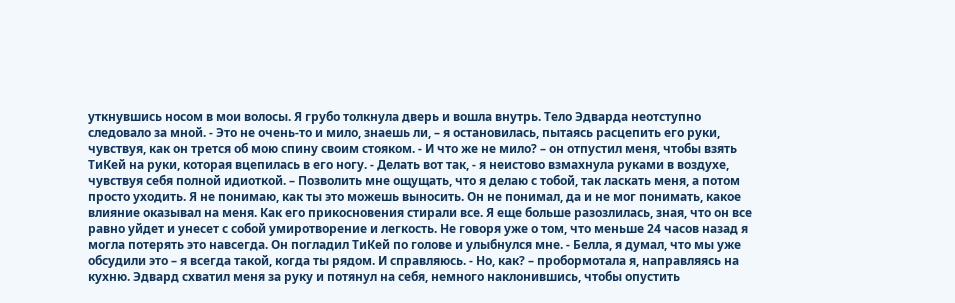уткнувшись носом в мои волосы. Я грубо толкнула дверь и вошла внутрь. Тело Эдварда неотступно следовало за мной. - Это не очень-то и мило, знаешь ли, – я остановилась, пытаясь расцепить его руки, чувствуя, как он трется об мою спину своим стояком. - И что же не мило? – он отпустил меня, чтобы взять ТиКей на руки, которая вцепилась в его ногу. - Делать вот так, - я неистово взмахнула руками в воздухе, чувствуя себя полной идиоткой. – Позволить мне ощущать, что я делаю с тобой, так ласкать меня, а потом просто уходить. Я не понимаю, как ты это можешь выносить. Он не понимал, да и не мог понимать, какое влияние оказывал на меня. Как его прикосновения стирали все. Я еще больше разозлилась, зная, что он все равно уйдет и унесет с собой умиротворение и легкость. Не говоря уже о том, что меньше 24 часов назад я могла потерять это навсегда. Он погладил ТиКей по голове и улыбнулся мне. - Белла, я думал, что мы уже обсудили это – я всегда такой, когда ты рядом. И справляюсь. - Но, как? – пробормотала я, направляясь на кухню. Эдвард схватил меня за руку и потянул на себя, немного наклонившись, чтобы опустить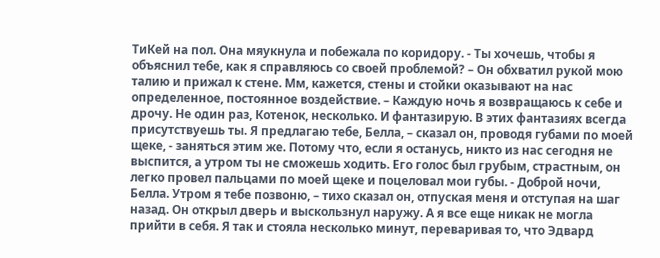ТиКей на пол. Она мяукнула и побежала по коридору. - Ты хочешь, чтобы я объяснил тебе, как я справляюсь со своей проблемой? – Он обхватил рукой мою талию и прижал к стене. Мм, кажется, стены и стойки оказывают на нас определенное, постоянное воздействие. – Каждую ночь я возвращаюсь к себе и дрочу. Не один раз, Котенок, несколько. И фантазирую. В этих фантазиях всегда присутствуешь ты. Я предлагаю тебе, Белла, – сказал он, проводя губами по моей щеке, - заняться этим же. Потому что, если я останусь, никто из нас сегодня не выспится, а утром ты не сможешь ходить. Его голос был грубым, страстным, он легко провел пальцами по моей щеке и поцеловал мои губы. - Доброй ночи, Белла. Утром я тебе позвоню, – тихо сказал он, отпуская меня и отступая на шаг назад. Он открыл дверь и выскользнул наружу. А я все еще никак не могла прийти в себя. Я так и стояла несколько минут, переваривая то, что Эдвард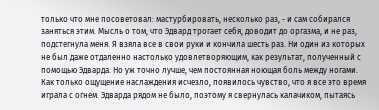только что мне посоветовал: мастурбировать, несколько раз, - и сам собирался заняться этим. Мысль о том, что Эдвард трогает себя, доводит до оргазма, и не раз, подстегнула меня. Я взяла все в свои руки и кончила шесть раз. Ни один из которых не был даже отдаленно настолько удовлетворяющим, как результат, полученный с помощью Эдварда. Но уж точно лучше, чем постоянная ноющая боль между ногами. Как только ощущение наслаждения исчезло, появилось чувство, что я все это время играла с огнем. Эдварда рядом не было, поэтому я свернулась калачиком, пытаясь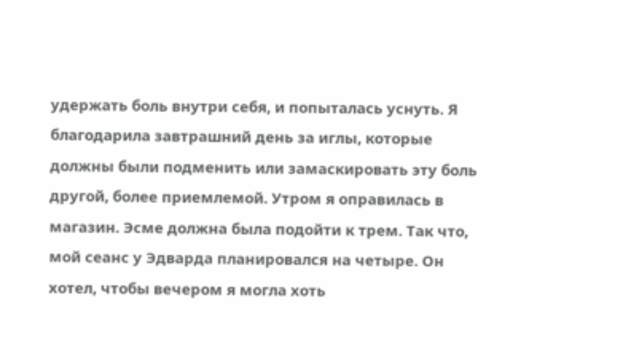удержать боль внутри себя, и попыталась уснуть. Я благодарила завтрашний день за иглы, которые должны были подменить или замаскировать эту боль другой, более приемлемой. Утром я оправилась в магазин. Эсме должна была подойти к трем. Так что, мой сеанс у Эдварда планировался на четыре. Он хотел, чтобы вечером я могла хоть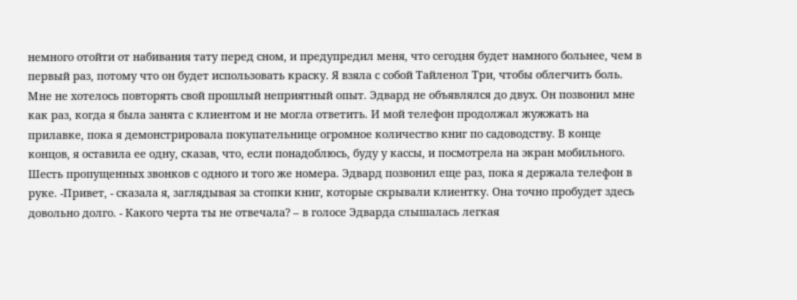немного отойти от набивания тату перед сном, и предупредил меня, что сегодня будет намного больнее, чем в первый раз, потому что он будет использовать краску. Я взяла с собой Тайленол Три, чтобы облегчить боль. Мне не хотелось повторять свой прошлый неприятный опыт. Эдвард не объявлялся до двух. Он позвонил мне как раз, когда я была занята с клиентом и не могла ответить. И мой телефон продолжал жужжать на прилавке, пока я демонстрировала покупательнице огромное количество книг по садоводству. В конце концов, я оставила ее одну, сказав, что, если понадоблюсь, буду у кассы, и посмотрела на экран мобильного. Шесть пропущенных звонков с одного и того же номера. Эдвард позвонил еще раз, пока я держала телефон в руке. -Привет, - сказала я, заглядывая за стопки книг, которые скрывали клиентку. Она точно пробудет здесь довольно долго. - Какого черта ты не отвечала? – в голосе Эдварда слышалась легкая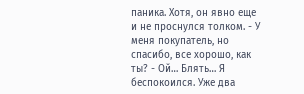паника. Хотя, он явно еще и не проснулся толком. - У меня покупатель, но спасибо, все хорошо, как ты? - Ой… Блять… Я беспокоился. Уже два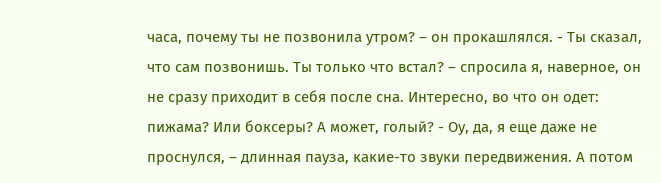часа, почему ты не позвонила утром? – он прокашлялся. - Ты сказал, что сам позвонишь. Ты только что встал? – спросила я, наверное, он не сразу приходит в себя после сна. Интересно, во что он одет: пижама? Или боксеры? А может, голый? - Оу, да, я еще даже не проснулся, – длинная пауза, какие-то звуки передвижения. А потом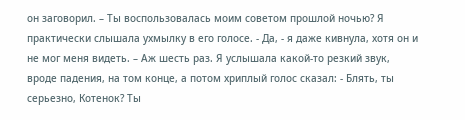он заговорил. – Ты воспользовалась моим советом прошлой ночью? Я практически слышала ухмылку в его голосе. - Да, - я даже кивнула, хотя он и не мог меня видеть. – Аж шесть раз. Я услышала какой-то резкий звук, вроде падения, на том конце, а потом хриплый голос сказал: - Блять, ты серьезно, Котенок? Ты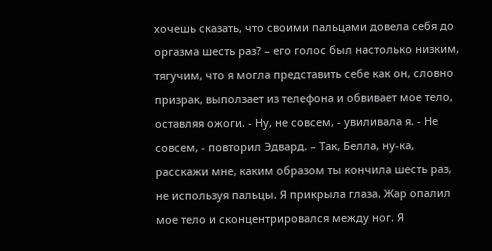хочешь сказать, что своими пальцами довела себя до оргазма шесть раз? – его голос был настолько низким, тягучим, что я могла представить себе как он, словно призрак, выползает из телефона и обвивает мое тело, оставляя ожоги. - Ну, не совсем, - увиливала я. - Не совсем, - повторил Эдвард. – Так, Белла, ну-ка, расскажи мне, каким образом ты кончила шесть раз, не используя пальцы. Я прикрыла глаза. Жар опалил мое тело и сконцентрировался между ног. Я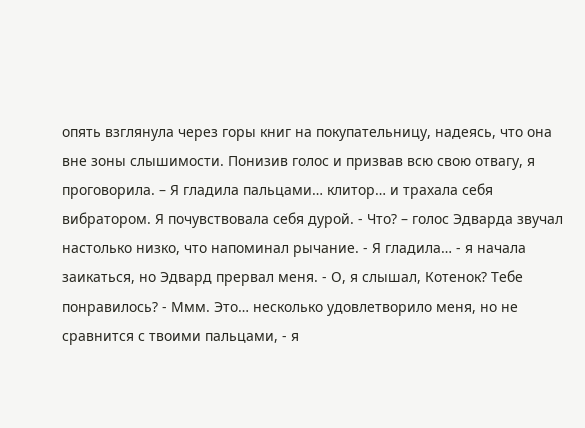опять взглянула через горы книг на покупательницу, надеясь, что она вне зоны слышимости. Понизив голос и призвав всю свою отвагу, я проговорила. – Я гладила пальцами… клитор… и трахала себя вибратором. Я почувствовала себя дурой. - Что? – голос Эдварда звучал настолько низко, что напоминал рычание. - Я гладила… - я начала заикаться, но Эдвард прервал меня. - О, я слышал, Котенок? Тебе понравилось? - Ммм. Это… несколько удовлетворило меня, но не сравнится с твоими пальцами, - я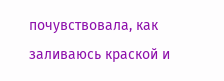почувствовала, как заливаюсь краской и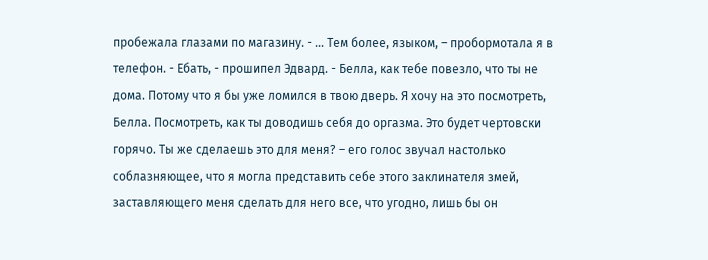пробежала глазами по магазину. - … Тем более, языком, – пробормотала я в телефон. - Ебать, - прошипел Эдвард. - Белла, как тебе повезло, что ты не дома. Потому что я бы уже ломился в твою дверь. Я хочу на это посмотреть, Белла. Посмотреть, как ты доводишь себя до оргазма. Это будет чертовски горячо. Ты же сделаешь это для меня? – его голос звучал настолько соблазняющее, что я могла представить себе этого заклинателя змей, заставляющего меня сделать для него все, что угодно, лишь бы он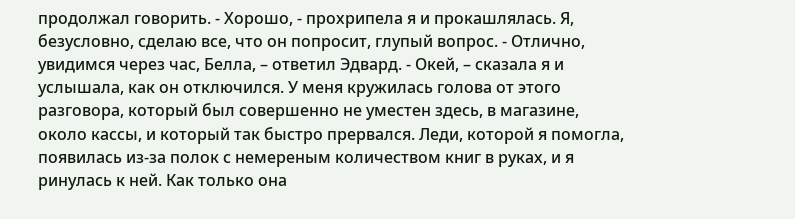продолжал говорить. - Хорошо, - прохрипела я и прокашлялась. Я, безусловно, сделаю все, что он попросит, глупый вопрос. - Отлично, увидимся через час, Белла, – ответил Эдвард. - Окей, – сказала я и услышала, как он отключился. У меня кружилась голова от этого разговора, который был совершенно не уместен здесь, в магазине, около кассы, и который так быстро прервался. Леди, которой я помогла, появилась из-за полок с немереным количеством книг в руках, и я ринулась к ней. Как только она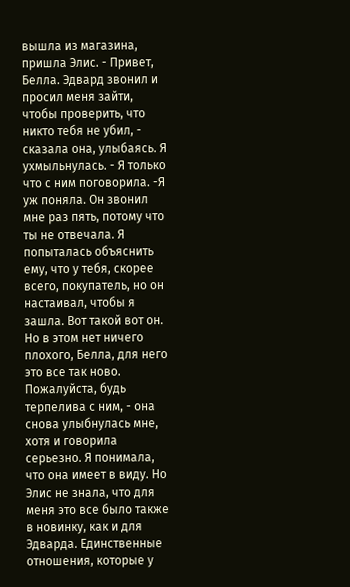вышла из магазина, пришла Элис. - Привет, Белла. Эдвард звонил и просил меня зайти, чтобы проверить, что никто тебя не убил, - сказала она, улыбаясь. Я ухмыльнулась. - Я только что с ним поговорила. -Я уж поняла. Он звонил мне раз пять, потому что ты не отвечала. Я попыталась объяснить ему, что у тебя, скорее всего, покупатель, но он настаивал, чтобы я зашла. Вот такой вот он. Но в этом нет ничего плохого, Белла, для него это все так ново. Пожалуйста, будь терпелива с ним, - она снова улыбнулась мне, хотя и говорила серьезно. Я понимала, что она имеет в виду. Но Элис не знала, что для меня это все было также в новинку, как и для Эдварда. Единственные отношения, которые у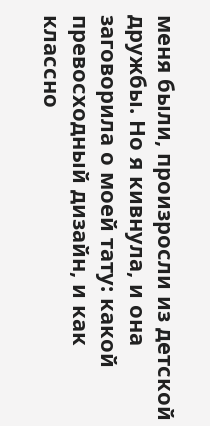меня были, произросли из детской дружбы. Но я кивнула, и она заговорила о моей тату: какой превосходный дизайн, и как классно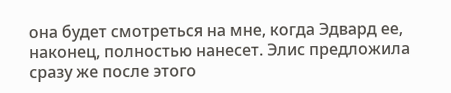она будет смотреться на мне, когда Эдвард ее, наконец, полностью нанесет. Элис предложила сразу же после этого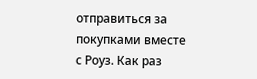отправиться за покупками вместе с Роуз. Как раз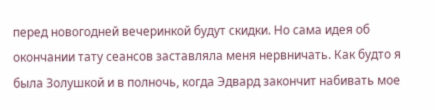перед новогодней вечеринкой будут скидки. Но сама идея об окончании тату сеансов заставляла меня нервничать. Как будто я была Золушкой и в полночь, когда Эдвард закончит набивать мое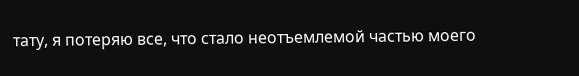тату, я потеряю все, что стало неотъемлемой частью моего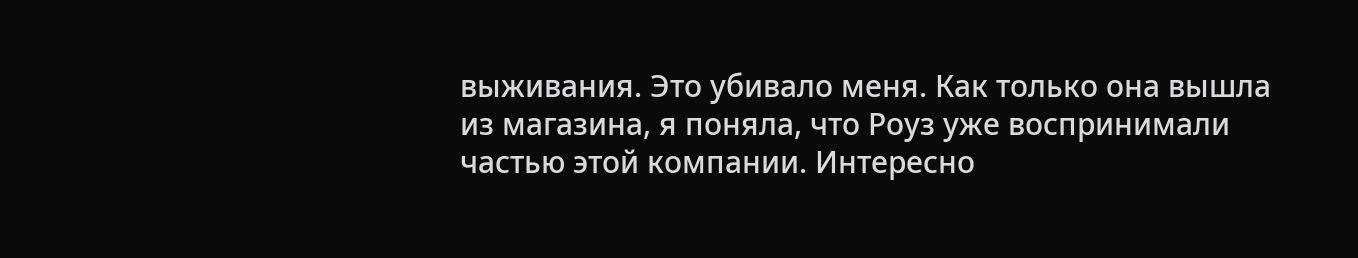выживания. Это убивало меня. Как только она вышла из магазина, я поняла, что Роуз уже воспринимали частью этой компании. Интересно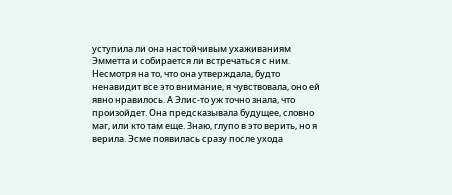уступила ли она настойчивым ухаживаниям Эмметта и собирается ли встречаться с ним. Несмотря на то, что она утверждала, будто ненавидит все это внимание, я чувствовала, оно ей явно нравилось. А Элис-то уж точно знала, что произойдет. Она предсказывала будущее, словно маг, или кто там еще. Знаю, глупо в это верить, но я верила. Эсме появилась сразу после ухода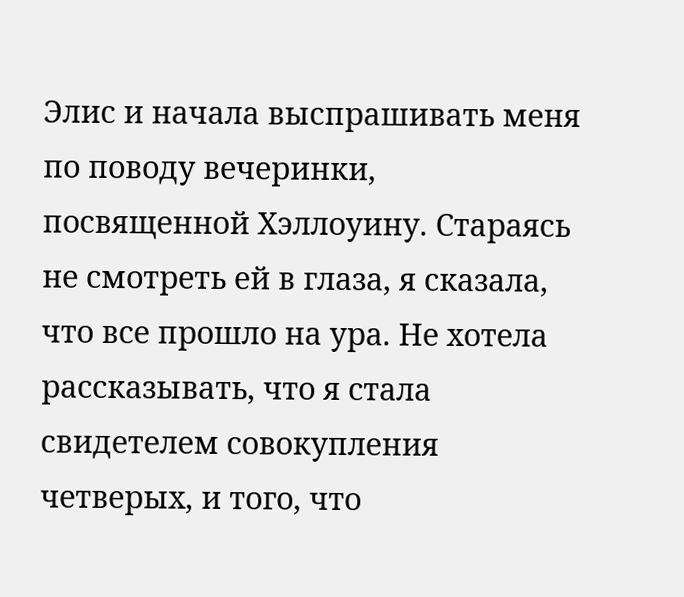Элис и начала выспрашивать меня по поводу вечеринки, посвященной Хэллоуину. Стараясь не смотреть ей в глаза, я сказала, что все прошло на ура. Не хотела рассказывать, что я стала свидетелем совокупления четверых, и того, что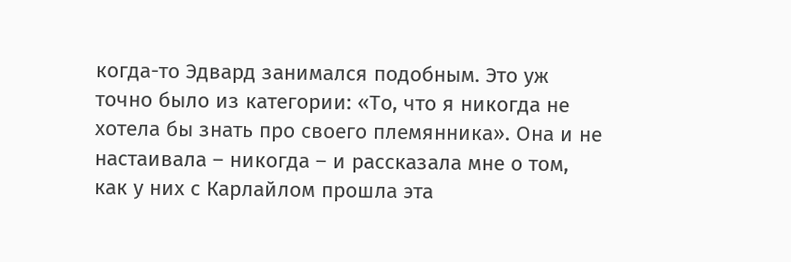когда-то Эдвард занимался подобным. Это уж точно было из категории: «То, что я никогда не хотела бы знать про своего племянника». Она и не настаивала – никогда – и рассказала мне о том, как у них с Карлайлом прошла эта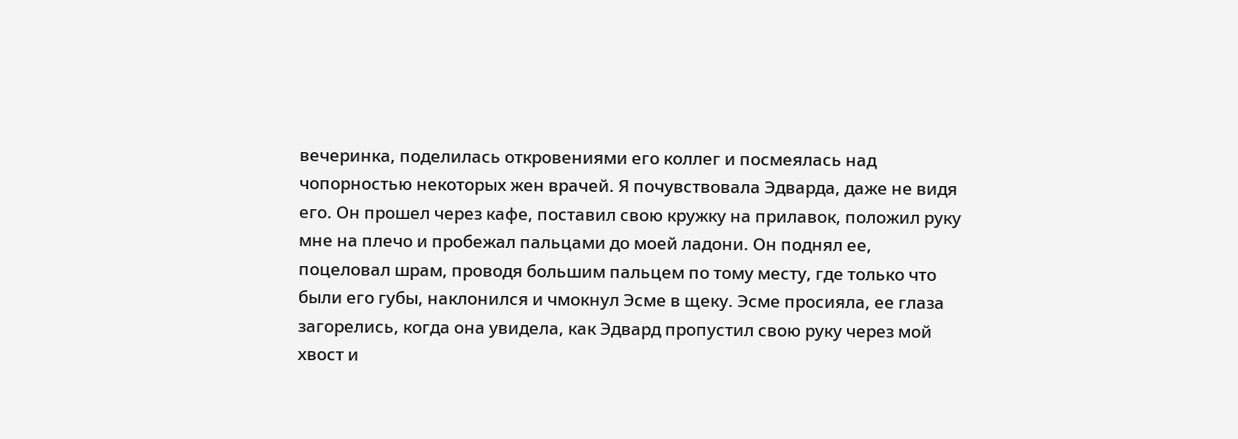вечеринка, поделилась откровениями его коллег и посмеялась над чопорностью некоторых жен врачей. Я почувствовала Эдварда, даже не видя его. Он прошел через кафе, поставил свою кружку на прилавок, положил руку мне на плечо и пробежал пальцами до моей ладони. Он поднял ее, поцеловал шрам, проводя большим пальцем по тому месту, где только что были его губы, наклонился и чмокнул Эсме в щеку. Эсме просияла, ее глаза загорелись, когда она увидела, как Эдвард пропустил свою руку через мой хвост и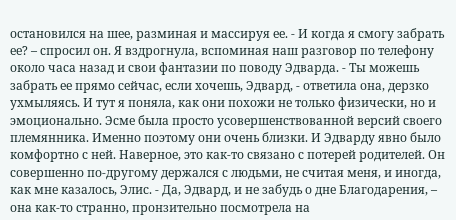остановился на шее, разминая и массируя ее. - И когда я смогу забрать ее? – спросил он. Я вздрогнула, вспоминая наш разговор по телефону около часа назад и свои фантазии по поводу Эдварда. - Ты можешь забрать ее прямо сейчас, если хочешь, Эдвард, - ответила она, дерзко ухмыляясь. И тут я поняла, как они похожи не только физически, но и эмоционально. Эсме была просто усовершенствованной версий своего племянника. Именно поэтому они очень близки. И Эдварду явно было комфортно с ней. Наверное, это как-то связано с потерей родителей. Он совершенно по-другому держался с людьми, не считая меня, и иногда, как мне казалось, Элис. - Да, Эдвард, и не забудь о дне Благодарения, – она как-то странно, пронзительно посмотрела на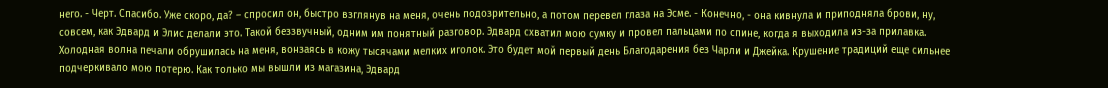него. - Черт. Спасибо. Уже скоро, да? – спросил он, быстро взглянув на меня, очень подозрительно, а потом перевел глаза на Эсме. - Конечно, - она кивнула и приподняла брови, ну, совсем, как Эдвард и Элис делали это. Такой беззвучный, одним им понятный разговор. Эдвард схватил мою сумку и провел пальцами по спине, когда я выходила из-за прилавка. Холодная волна печали обрушилась на меня, вонзаясь в кожу тысячами мелких иголок. Это будет мой первый день Благодарения без Чарли и Джейка. Крушение традиций еще сильнее подчеркивало мою потерю. Как только мы вышли из магазина, Эдвард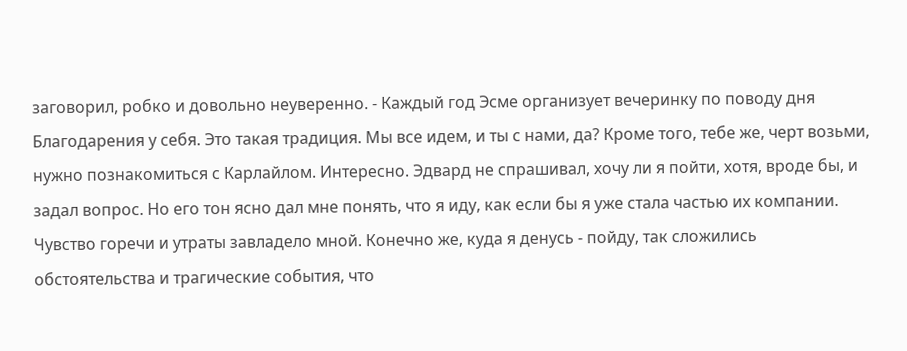заговорил, робко и довольно неуверенно. - Каждый год Эсме организует вечеринку по поводу дня Благодарения у себя. Это такая традиция. Мы все идем, и ты с нами, да? Кроме того, тебе же, черт возьми, нужно познакомиться с Карлайлом. Интересно. Эдвард не спрашивал, хочу ли я пойти, хотя, вроде бы, и задал вопрос. Но его тон ясно дал мне понять, что я иду, как если бы я уже стала частью их компании. Чувство горечи и утраты завладело мной. Конечно же, куда я денусь - пойду, так сложились обстоятельства и трагические события, что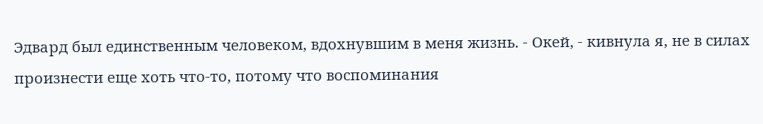Эдвард был единственным человеком, вдохнувшим в меня жизнь. - Окей, - кивнула я, не в силах произнести еще хоть что-то, потому что воспоминания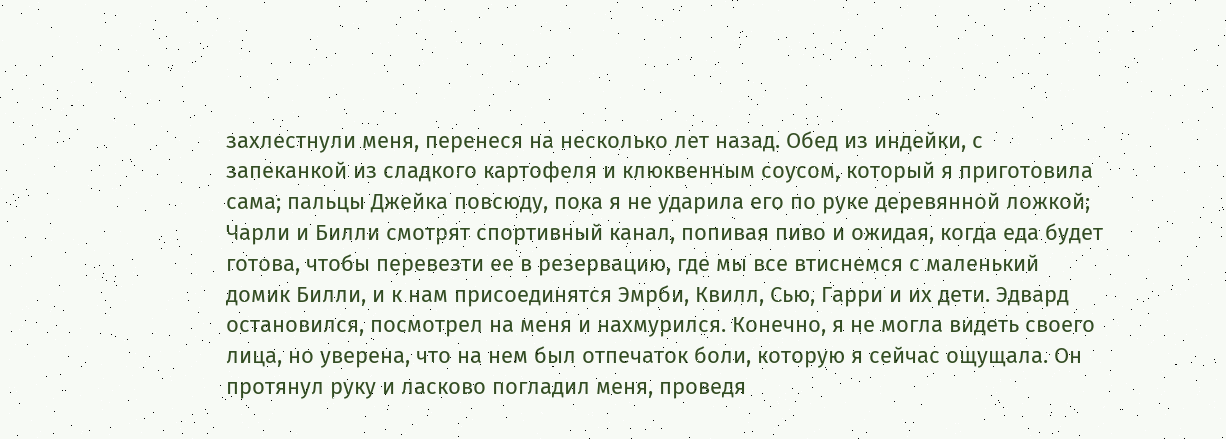захлестнули меня, перенеся на несколько лет назад. Обед из индейки, с запеканкой из сладкого картофеля и клюквенным соусом, который я приготовила сама; пальцы Джейка повсюду, пока я не ударила его по руке деревянной ложкой; Чарли и Билли смотрят спортивный канал, попивая пиво и ожидая, когда еда будет готова, чтобы перевезти ее в резервацию, где мы все втиснемся с маленький домик Билли, и к нам присоединятся Эмрби, Квилл, Сью, Гарри и их дети. Эдвард остановился, посмотрел на меня и нахмурился. Конечно, я не могла видеть своего лица, но уверена, что на нем был отпечаток боли, которую я сейчас ощущала. Он протянул руку и ласково погладил меня, проведя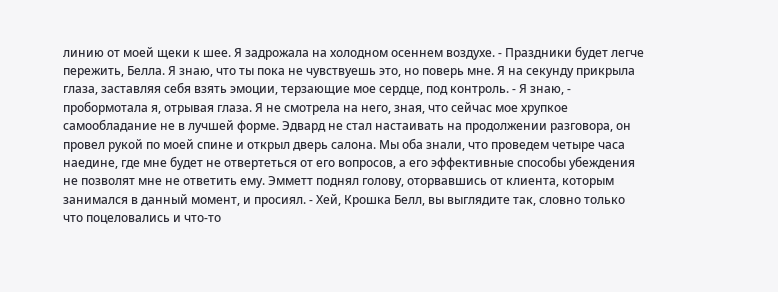линию от моей щеки к шее. Я задрожала на холодном осеннем воздухе. - Праздники будет легче пережить, Белла. Я знаю, что ты пока не чувствуешь это, но поверь мне. Я на секунду прикрыла глаза, заставляя себя взять эмоции, терзающие мое сердце, под контроль. - Я знаю, - пробормотала я, отрывая глаза. Я не смотрела на него, зная, что сейчас мое хрупкое самообладание не в лучшей форме. Эдвард не стал настаивать на продолжении разговора, он провел рукой по моей спине и открыл дверь салона. Мы оба знали, что проведем четыре часа наедине, где мне будет не отвертеться от его вопросов, а его эффективные способы убеждения не позволят мне не ответить ему. Эмметт поднял голову, оторвавшись от клиента, которым занимался в данный момент, и просиял. - Хей, Крошка Белл, вы выглядите так, словно только что поцеловались и что-то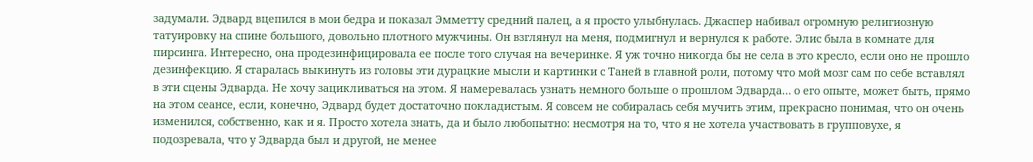задумали. Эдвард вцепился в мои бедра и показал Эмметту средний палец, а я просто улыбнулась. Джаспер набивал огромную религиозную татуировку на спине большого, довольно плотного мужчины. Он взглянул на меня, подмигнул и вернулся к работе. Элис была в комнате для пирсинга. Интересно, она продезинфицировала ее после того случая на вечеринке. Я уж точно никогда бы не села в это кресло, если оно не прошло дезинфекцию. Я старалась выкинуть из головы эти дурацкие мысли и картинки с Таней в главной роли, потому что мой мозг сам по себе вставлял в эти сцены Эдварда. Не хочу зацикливаться на этом. Я намеревалась узнать немного больше о прошлом Эдварда… о его опыте, может быть, прямо на этом сеансе, если, конечно, Эдвард будет достаточно покладистым. Я совсем не собиралась себя мучить этим, прекрасно понимая, что он очень изменился, собственно, как и я. Просто хотела знать, да и было любопытно: несмотря на то, что я не хотела участвовать в групповухе, я подозревала, что у Эдварда был и другой, не менее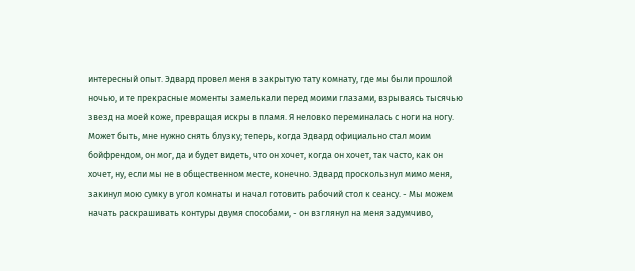интересный опыт. Эдвард провел меня в закрытую тату комнату, где мы были прошлой ночью, и те прекрасные моменты замелькали перед моими глазами, взрываясь тысячью звезд на моей коже, превращая искры в пламя. Я неловко переминалась с ноги на ногу. Может быть, мне нужно снять блузку; теперь, когда Эдвард официально стал моим бойфрендом, он мог, да и будет видеть, что он хочет, когда он хочет, так часто, как он хочет, ну, если мы не в общественном месте, конечно. Эдвард проскользнул мимо меня, закинул мою сумку в угол комнаты и начал готовить рабочий стол к сеансу. - Мы можем начать раскрашивать контуры двумя способами, - он взглянул на меня задумчиво,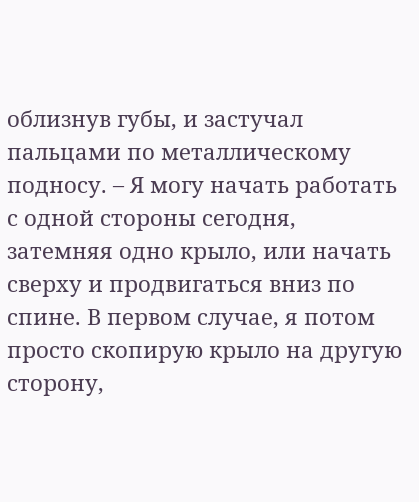облизнув губы, и застучал пальцами по металлическому подносу. – Я могу начать работать с одной стороны сегодня, затемняя одно крыло, или начать сверху и продвигаться вниз по спине. В первом случае, я потом просто скопирую крыло на другую сторону,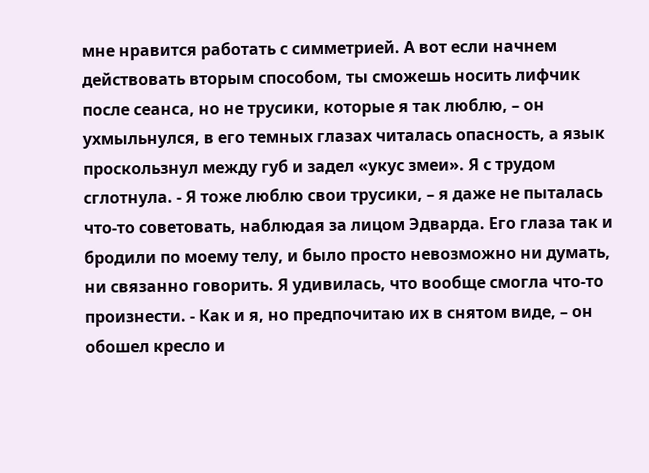мне нравится работать с симметрией. А вот если начнем действовать вторым способом, ты сможешь носить лифчик после сеанса, но не трусики, которые я так люблю, – он ухмыльнулся, в его темных глазах читалась опасность, а язык проскользнул между губ и задел «укус змеи». Я с трудом сглотнула. - Я тоже люблю свои трусики, – я даже не пыталась что-то советовать, наблюдая за лицом Эдварда. Его глаза так и бродили по моему телу, и было просто невозможно ни думать, ни связанно говорить. Я удивилась, что вообще смогла что-то произнести. - Как и я, но предпочитаю их в снятом виде, – он обошел кресло и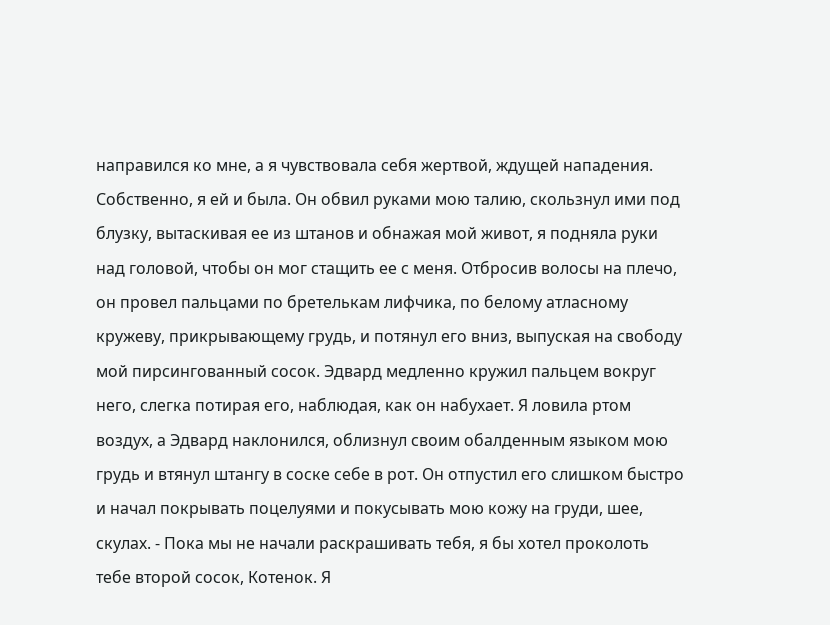направился ко мне, а я чувствовала себя жертвой, ждущей нападения. Собственно, я ей и была. Он обвил руками мою талию, скользнул ими под блузку, вытаскивая ее из штанов и обнажая мой живот, я подняла руки над головой, чтобы он мог стащить ее с меня. Отбросив волосы на плечо, он провел пальцами по бретелькам лифчика, по белому атласному кружеву, прикрывающему грудь, и потянул его вниз, выпуская на свободу мой пирсингованный сосок. Эдвард медленно кружил пальцем вокруг него, слегка потирая его, наблюдая, как он набухает. Я ловила ртом воздух, а Эдвард наклонился, облизнул своим обалденным языком мою грудь и втянул штангу в соске себе в рот. Он отпустил его слишком быстро и начал покрывать поцелуями и покусывать мою кожу на груди, шее, скулах. - Пока мы не начали раскрашивать тебя, я бы хотел проколоть тебе второй сосок, Котенок. Я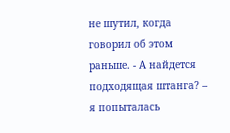не шутил, когда говорил об этом раньше. - А найдется подходящая штанга? – я попыталась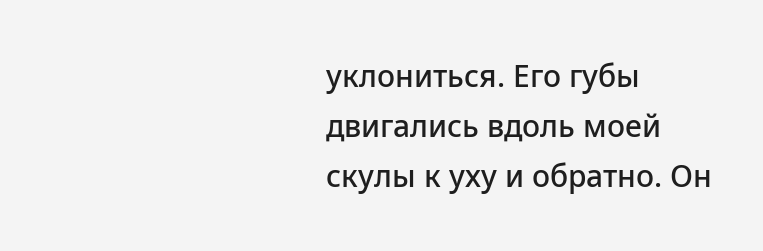уклониться. Его губы двигались вдоль моей скулы к уху и обратно. Он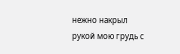нежно накрыл рукой мою грудь с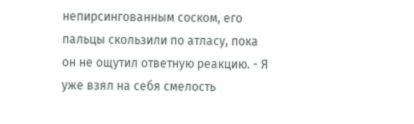непирсингованным соском, его пальцы скользили по атласу, пока он не ощутил ответную реакцию. - Я уже взял на себя смелость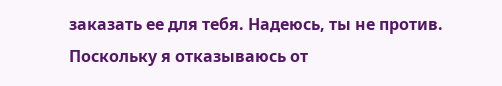заказать ее для тебя. Надеюсь, ты не против. Поскольку я отказываюсь от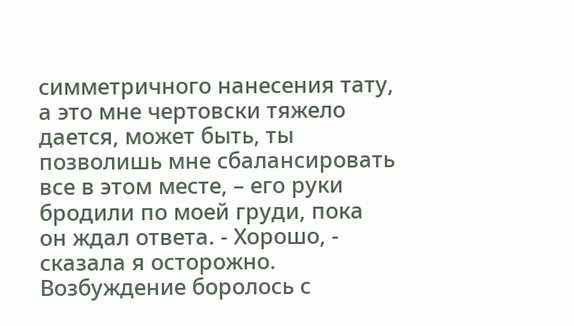симметричного нанесения тату, а это мне чертовски тяжело дается, может быть, ты позволишь мне сбалансировать все в этом месте, – его руки бродили по моей груди, пока он ждал ответа. - Хорошо, - сказала я осторожно. Возбуждение боролось с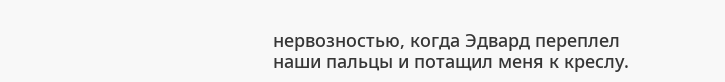нервозностью, когда Эдвард переплел наши пальцы и потащил меня к креслу.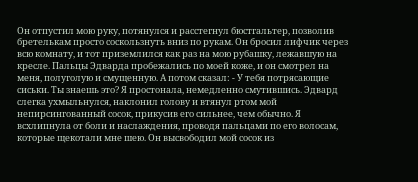Он отпустил мою руку, потянулся и расстегнул бюстгальтер, позволив бретелькам просто соскользнуть вниз по рукам. Он бросил лифчик через всю комнату, и тот приземлился как раз на мою рубашку, лежавшую на кресле. Пальцы Эдварда пробежались по моей коже, и он смотрел на меня, полуголую и смущенную. А потом сказал: - У тебя потрясающие сиськи. Ты знаешь это? Я простонала, немедленно смутившись. Эдвард слегка ухмыльнулся, наклонил голову и втянул ртом мой непирсингованный сосок, прикусив его сильнее, чем обычно. Я всхлипнула от боли и наслаждения, проводя пальцами по его волосам, которые щекотали мне шею. Он высвободил мой сосок из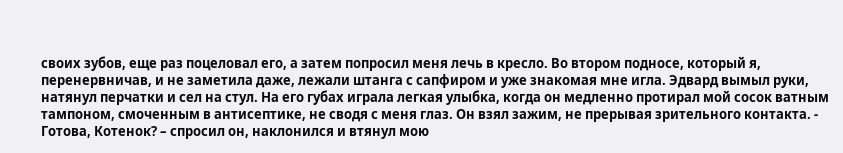своих зубов, еще раз поцеловал его, а затем попросил меня лечь в кресло. Во втором подносе, который я, перенервничав, и не заметила даже, лежали штанга с сапфиром и уже знакомая мне игла. Эдвард вымыл руки, натянул перчатки и сел на стул. На его губах играла легкая улыбка, когда он медленно протирал мой сосок ватным тампоном, смоченным в антисептике, не сводя с меня глаз. Он взял зажим, не прерывая зрительного контакта. - Готова, Котенок? – спросил он, наклонился и втянул мою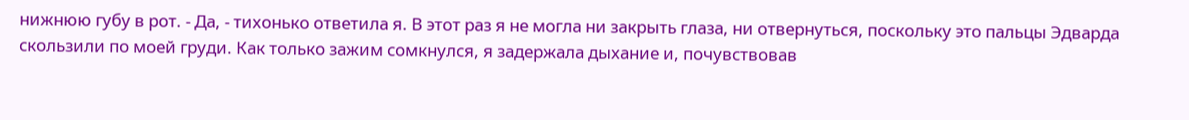нижнюю губу в рот. - Да, - тихонько ответила я. В этот раз я не могла ни закрыть глаза, ни отвернуться, поскольку это пальцы Эдварда скользили по моей груди. Как только зажим сомкнулся, я задержала дыхание и, почувствовав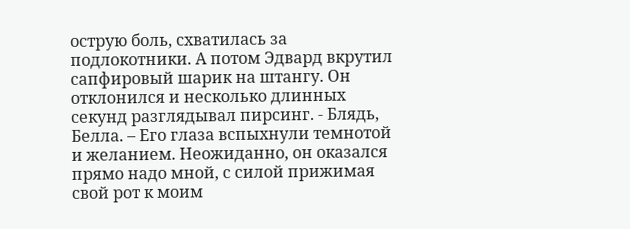острую боль, схватилась за подлокотники. А потом Эдвард вкрутил сапфировый шарик на штангу. Он отклонился и несколько длинных секунд разглядывал пирсинг. - Блядь, Белла. – Его глаза вспыхнули темнотой и желанием. Неожиданно, он оказался прямо надо мной, с силой прижимая свой рот к моим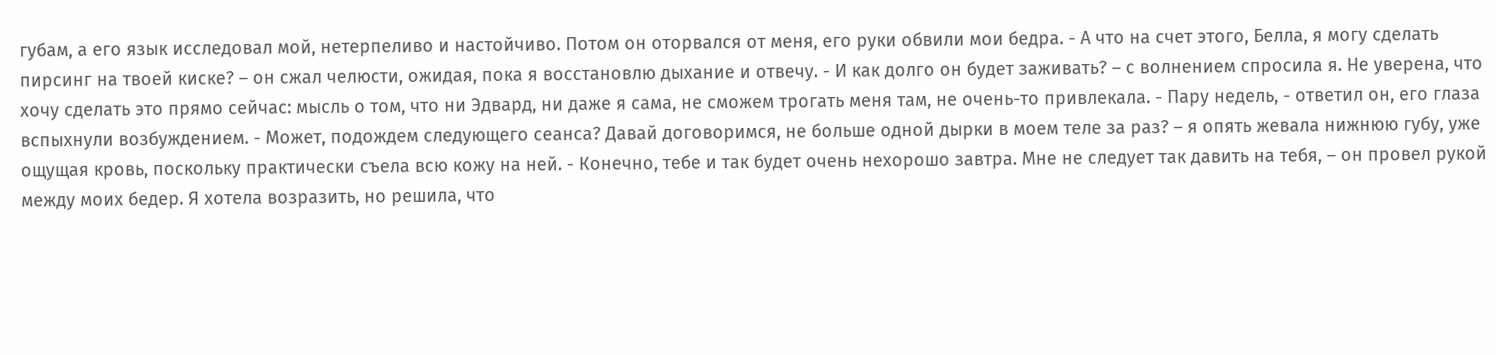губам, а его язык исследовал мой, нетерпеливо и настойчиво. Потом он оторвался от меня, его руки обвили мои бедра. - А что на счет этого, Белла, я могу сделать пирсинг на твоей киске? – он сжал челюсти, ожидая, пока я восстановлю дыхание и отвечу. - И как долго он будет заживать? – с волнением спросила я. Не уверена, что хочу сделать это прямо сейчас: мысль о том, что ни Эдвард, ни даже я сама, не сможем трогать меня там, не очень-то привлекала. - Пару недель, - ответил он, его глаза вспыхнули возбуждением. - Может, подождем следующего сеанса? Давай договоримся, не больше одной дырки в моем теле за раз? – я опять жевала нижнюю губу, уже ощущая кровь, поскольку практически съела всю кожу на ней. - Конечно, тебе и так будет очень нехорошо завтра. Мне не следует так давить на тебя, – он провел рукой между моих бедер. Я хотела возразить, но решила, что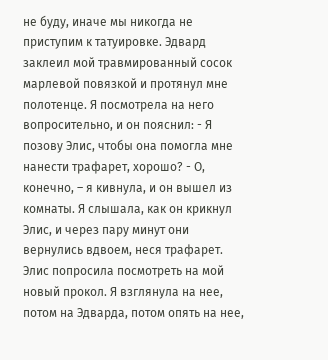не буду, иначе мы никогда не приступим к татуировке. Эдвард заклеил мой травмированный сосок марлевой повязкой и протянул мне полотенце. Я посмотрела на него вопросительно, и он пояснил: - Я позову Элис, чтобы она помогла мне нанести трафарет, хорошо? - О, конечно, – я кивнула, и он вышел из комнаты. Я слышала, как он крикнул Элис, и через пару минут они вернулись вдвоем, неся трафарет. Элис попросила посмотреть на мой новый прокол. Я взглянула на нее, потом на Эдварда, потом опять на нее,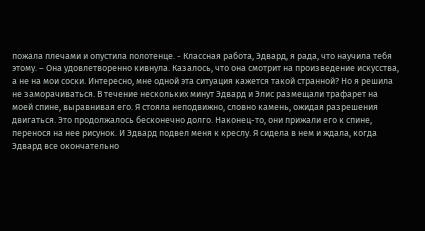пожала плечами и опустила полотенце. - Классная работа, Эдвард, я рада, что научила тебя этому. – Она удовлетворенно кивнула. Казалось, что она смотрит на произведение искусства, а не на мои соски. Интересно, мне одной эта ситуация кажется такой странной? Но я решила не заморачиваться. В течение нескольких минут Эдвард и Элис размещали трафарет на моей спине, выравнивая его. Я стояла неподвижно, словно камень, ожидая разрешения двигаться. Это продолжалось бесконечно долго. Наконец-то, они прижали его к спине, перенося на нее рисунок. И Эдвард подвел меня к креслу. Я сидела в нем и ждала, когда Эдвард все окончательно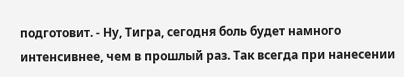подготовит. - Ну, Тигра, сегодня боль будет намного интенсивнее, чем в прошлый раз. Так всегда при нанесении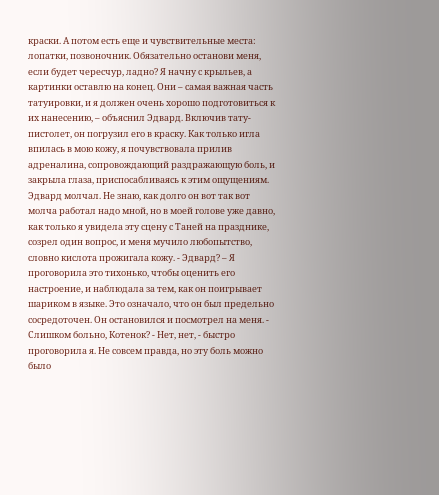краски. А потом есть еще и чувствительные места: лопатки, позвоночник. Обязательно останови меня, если будет чересчур, ладно? Я начну с крыльев, а картинки оставлю на конец. Они – самая важная часть татуировки, и я должен очень хорошо подготовиться к их нанесению, – объяснил Эдвард. Включив тату-пистолет, он погрузил его в краску. Как только игла впилась в мою кожу, я почувствовала прилив адреналина, сопровождающий раздражающую боль, и закрыла глаза, приспосабливаясь к этим ощущениям. Эдвард молчал. Не знаю, как долго он вот так вот молча работал надо мной, но в моей голове уже давно, как только я увидела эту сцену с Таней на празднике, созрел один вопрос, и меня мучило любопытство, словно кислота прожигала кожу. - Эдвард? – Я проговорила это тихонько, чтобы оценить его настроение, и наблюдала за тем, как он поигрывает шариком в языке. Это означало, что он был предельно сосредоточен. Он остановился и посмотрел на меня. - Слишком больно, Котенок? - Нет, нет, - быстро проговорила я. Не совсем правда, но эту боль можно было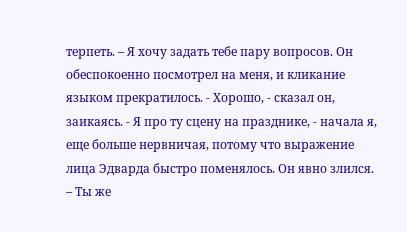терпеть. – Я хочу задать тебе пару вопросов. Он обеспокоенно посмотрел на меня, и кликание языком прекратилось. - Хорошо, - сказал он, заикаясь. - Я про ту сцену на празднике, - начала я, еще больше нервничая, потому что выражение лица Эдварда быстро поменялось. Он явно злился. – Ты же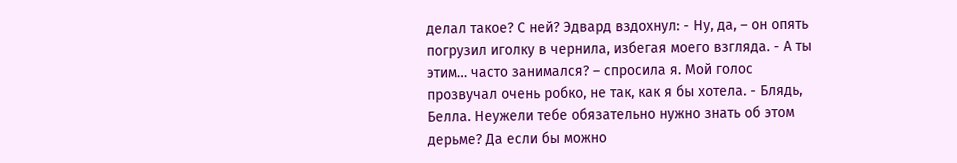делал такое? С ней? Эдвард вздохнул: - Ну, да, – он опять погрузил иголку в чернила, избегая моего взгляда. - А ты этим… часто занимался? – спросила я. Мой голос прозвучал очень робко, не так, как я бы хотела. - Блядь, Белла. Неужели тебе обязательно нужно знать об этом дерьме? Да если бы можно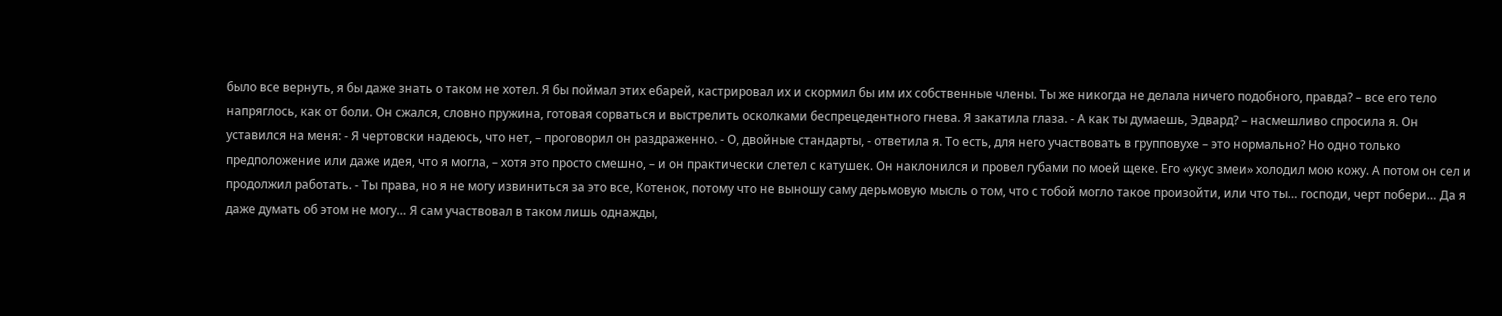было все вернуть, я бы даже знать о таком не хотел. Я бы поймал этих ебарей, кастрировал их и скормил бы им их собственные члены. Ты же никогда не делала ничего подобного, правда? – все его тело напряглось, как от боли. Он сжался, словно пружина, готовая сорваться и выстрелить осколками беспрецедентного гнева. Я закатила глаза. - А как ты думаешь, Эдвард? – насмешливо спросила я. Он уставился на меня: - Я чертовски надеюсь, что нет, – проговорил он раздраженно. - О, двойные стандарты, - ответила я. То есть, для него участвовать в групповухе – это нормально? Но одно только предположение или даже идея, что я могла, – хотя это просто смешно, – и он практически слетел с катушек. Он наклонился и провел губами по моей щеке. Его «укус змеи» холодил мою кожу. А потом он сел и продолжил работать. - Ты права, но я не могу извиниться за это все, Котенок, потому что не выношу саму дерьмовую мысль о том, что с тобой могло такое произойти, или что ты… господи, черт побери… Да я даже думать об этом не могу… Я сам участвовал в таком лишь однажды,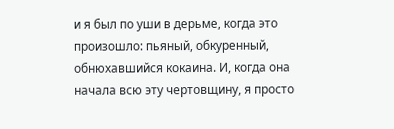и я был по уши в дерьме, когда это произошло: пьяный, обкуренный, обнюхавшийся кокаина. И, когда она начала всю эту чертовщину, я просто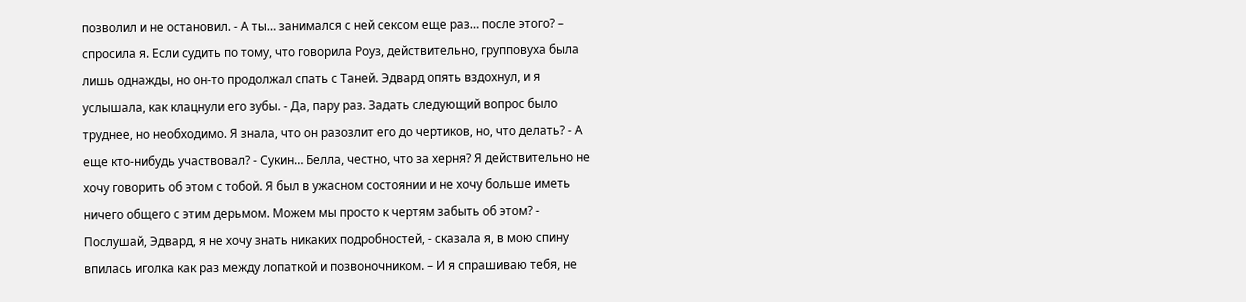позволил и не остановил. - А ты… занимался с ней сексом еще раз… после этого? – спросила я. Если судить по тому, что говорила Роуз, действительно, групповуха была лишь однажды, но он-то продолжал спать с Таней. Эдвард опять вздохнул, и я услышала, как клацнули его зубы. - Да, пару раз. Задать следующий вопрос было труднее, но необходимо. Я знала, что он разозлит его до чертиков, но, что делать? - А еще кто-нибудь участвовал? - Сукин… Белла, честно, что за херня? Я действительно не хочу говорить об этом с тобой. Я был в ужасном состоянии и не хочу больше иметь ничего общего с этим дерьмом. Можем мы просто к чертям забыть об этом? - Послушай, Эдвард, я не хочу знать никаких подробностей, - сказала я, в мою спину впилась иголка как раз между лопаткой и позвоночником. – И я спрашиваю тебя, не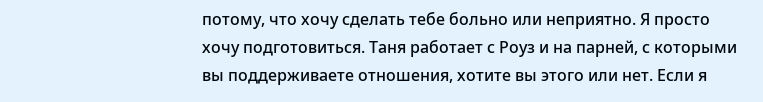потому, что хочу сделать тебе больно или неприятно. Я просто хочу подготовиться. Таня работает с Роуз и на парней, с которыми вы поддерживаете отношения, хотите вы этого или нет. Если я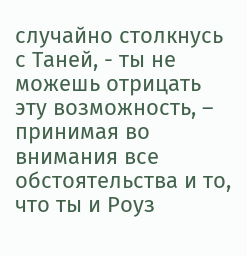случайно столкнусь с Таней, - ты не можешь отрицать эту возможность, – принимая во внимания все обстоятельства и то, что ты и Роуз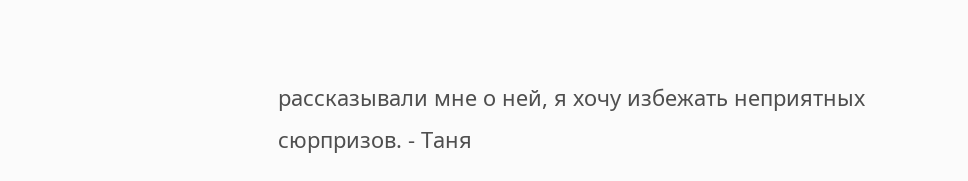рассказывали мне о ней, я хочу избежать неприятных сюрпризов. - Таня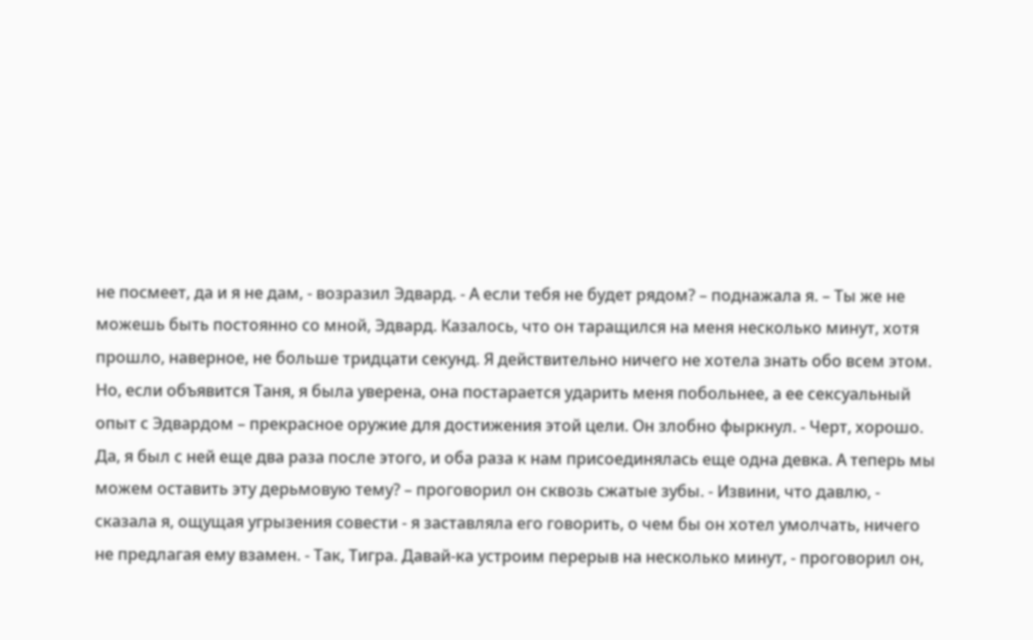не посмеет, да и я не дам, - возразил Эдвард. - А если тебя не будет рядом? – поднажала я. – Ты же не можешь быть постоянно со мной, Эдвард. Казалось, что он таращился на меня несколько минут, хотя прошло, наверное, не больше тридцати секунд. Я действительно ничего не хотела знать обо всем этом. Но, если объявится Таня, я была уверена, она постарается ударить меня побольнее, а ее сексуальный опыт с Эдвардом – прекрасное оружие для достижения этой цели. Он злобно фыркнул. - Черт, хорошо. Да, я был с ней еще два раза после этого, и оба раза к нам присоединялась еще одна девка. А теперь мы можем оставить эту дерьмовую тему? – проговорил он сквозь сжатые зубы. - Извини, что давлю, - сказала я, ощущая угрызения совести - я заставляла его говорить, о чем бы он хотел умолчать, ничего не предлагая ему взамен. - Так, Тигра. Давай-ка устроим перерыв на несколько минут, - проговорил он,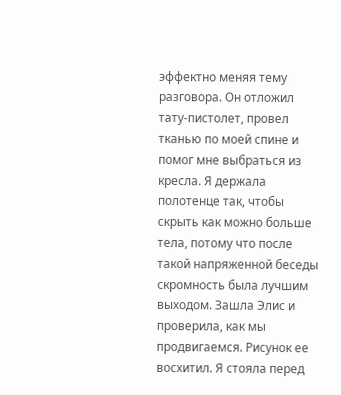эффектно меняя тему разговора. Он отложил тату-пистолет, провел тканью по моей спине и помог мне выбраться из кресла. Я держала полотенце так, чтобы скрыть как можно больше тела, потому что после такой напряженной беседы скромность была лучшим выходом. Зашла Элис и проверила, как мы продвигаемся. Рисунок ее восхитил. Я стояла перед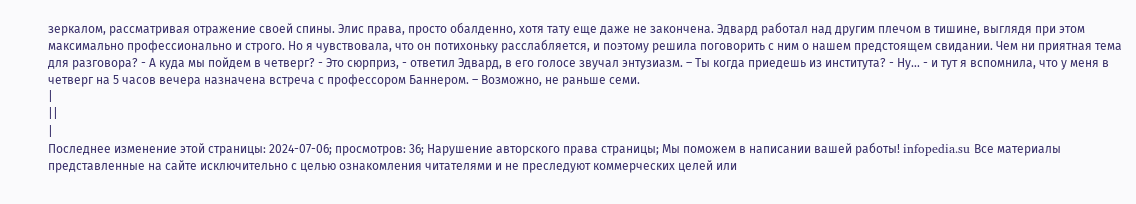зеркалом, рассматривая отражение своей спины. Элис права, просто обалденно, хотя тату еще даже не закончена. Эдвард работал над другим плечом в тишине, выглядя при этом максимально профессионально и строго. Но я чувствовала, что он потихоньку расслабляется, и поэтому решила поговорить с ним о нашем предстоящем свидании. Чем ни приятная тема для разговора? - А куда мы пойдем в четверг? - Это сюрприз, - ответил Эдвард, в его голосе звучал энтузиазм. – Ты когда приедешь из института? - Ну… - и тут я вспомнила, что у меня в четверг на 5 часов вечера назначена встреча с профессором Баннером. – Возможно, не раньше семи.
|
||
|
Последнее изменение этой страницы: 2024-07-06; просмотров: 36; Нарушение авторского права страницы; Мы поможем в написании вашей работы! infopedia.su Все материалы представленные на сайте исключительно с целью ознакомления читателями и не преследуют коммерческих целей или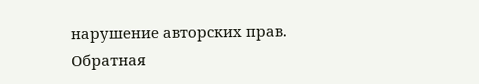нарушение авторских прав. Обратная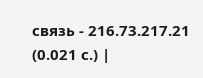связь - 216.73.217.21 (0.021 с.) |